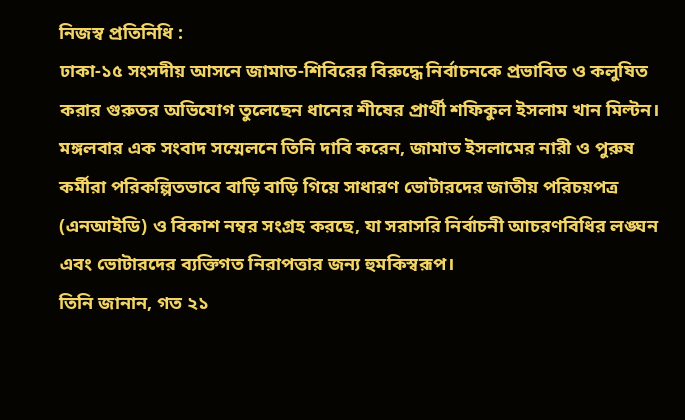নিজস্ব প্রতিনিধি :
ঢাকা-১৫ সংসদীয় আসনে জামাত-শিবিরের বিরুদ্ধে নির্বাচনকে প্রভাবিত ও কলুষিত করার গুরুতর অভিযোগ তুলেছেন ধানের শীষের প্রার্থী শফিকুল ইসলাম খান মিল্টন। মঙ্গলবার এক সংবাদ সম্মেলনে তিনি দাবি করেন, জামাত ইসলামের নারী ও পুরুষ কর্মীরা পরিকল্পিতভাবে বাড়ি বাড়ি গিয়ে সাধারণ ভোটারদের জাতীয় পরিচয়পত্র (এনআইডি) ও বিকাশ নম্বর সংগ্রহ করছে, যা সরাসরি নির্বাচনী আচরণবিধির লঙ্ঘন এবং ভোটারদের ব্যক্তিগত নিরাপত্তার জন্য হুমকিস্বরূপ।
তিনি জানান, গত ২১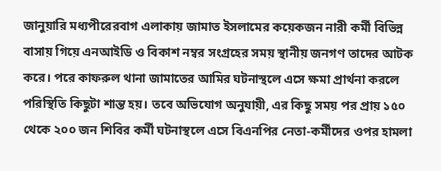জানুয়ারি মধ্যপীরেরবাগ এলাকায় জামাত ইসলামের কয়েকজন নারী কর্মী বিভিন্ন বাসায় গিয়ে এনআইডি ও বিকাশ নম্বর সংগ্রহের সময় স্থানীয় জনগণ তাদের আটক করে। পরে কাফরুল থানা জামাতের আমির ঘটনাস্থলে এসে ক্ষমা প্রার্থনা করলে পরিস্থিতি কিছুটা শান্ত হয়। তবে অভিযোগ অনুযায়ী, এর কিছু সময় পর প্রায় ১৫০ থেকে ২০০ জন শিবির কর্মী ঘটনাস্থলে এসে বিএনপির নেতা-কর্মীদের ওপর হামলা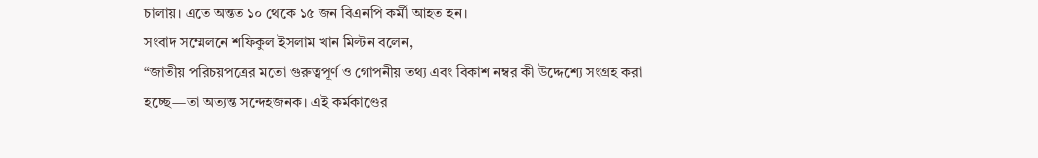চালায়। এতে অন্তত ১০ থেকে ১৫ জন বিএনপি কর্মী আহত হন।
সংবাদ সম্মেলনে শফিকুল ইসলাম খান মিল্টন বলেন,
“জাতীয় পরিচয়পত্রের মতো গুরুত্বপূর্ণ ও গোপনীয় তথ্য এবং বিকাশ নম্বর কী উদ্দেশ্যে সংগ্রহ করা হচ্ছে—তা অত্যন্ত সন্দেহজনক। এই কর্মকাণ্ডের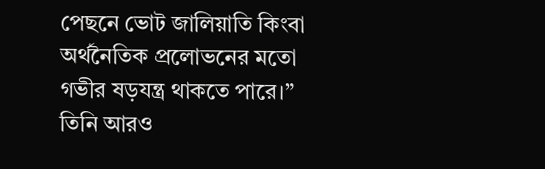পেছনে ভোট জালিয়াতি কিংবা অর্থনৈতিক প্রলোভনের মতো গভীর ষড়যন্ত্র থাকতে পারে।”
তিনি আরও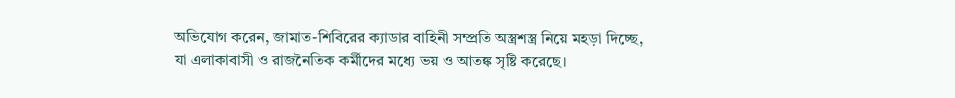অভিযোগ করেন, জামাত-শিবিরের ক্যাডার বাহিনী সম্প্রতি অস্ত্রশস্ত্র নিয়ে মহড়া দিচ্ছে, যা এলাকাবাসী ও রাজনৈতিক কর্মীদের মধ্যে ভয় ও আতঙ্ক সৃষ্টি করেছে।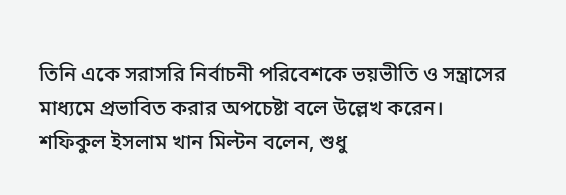তিনি একে সরাসরি নির্বাচনী পরিবেশকে ভয়ভীতি ও সন্ত্রাসের মাধ্যমে প্রভাবিত করার অপচেষ্টা বলে উল্লেখ করেন।
শফিকুল ইসলাম খান মিল্টন বলেন, শুধু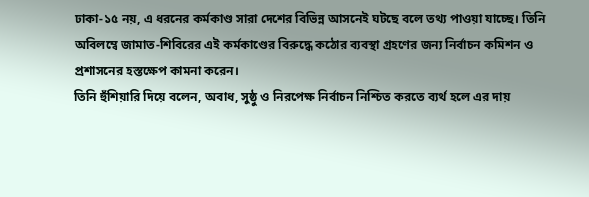ঢাকা-১৫ নয়, এ ধরনের কর্মকাণ্ড সারা দেশের বিভিন্ন আসনেই ঘটছে বলে তথ্য পাওয়া যাচ্ছে। তিনি অবিলম্বে জামাত-শিবিরের এই কর্মকাণ্ডের বিরুদ্ধে কঠোর ব্যবস্থা গ্রহণের জন্য নির্বাচন কমিশন ও প্রশাসনের হস্তক্ষেপ কামনা করেন।
তিনি হুঁশিয়ারি দিয়ে বলেন, অবাধ, সুষ্ঠু ও নিরপেক্ষ নির্বাচন নিশ্চিত করতে ব্যর্থ হলে এর দায়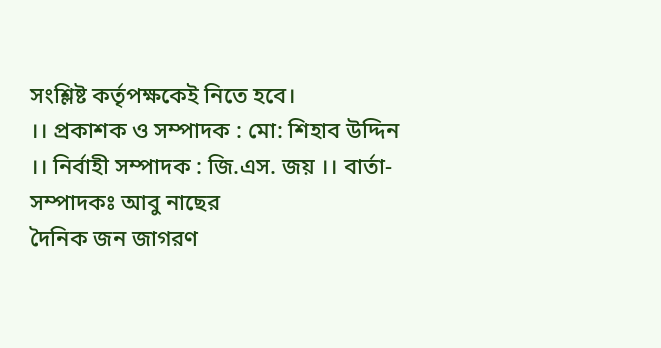সংশ্লিষ্ট কর্তৃপক্ষকেই নিতে হবে।
।। প্রকাশক ও সম্পাদক : মো: শিহাব উদ্দিন ।। নির্বাহী সম্পাদক : জি.এস. জয় ।। বার্তা-সম্পাদকঃ আবু নাছের
দৈনিক জন জাগরণ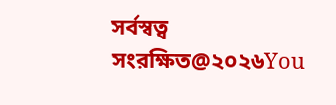সর্বস্বত্ব সংরক্ষিত@২০২৬You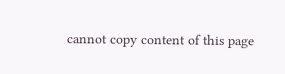cannot copy content of this page